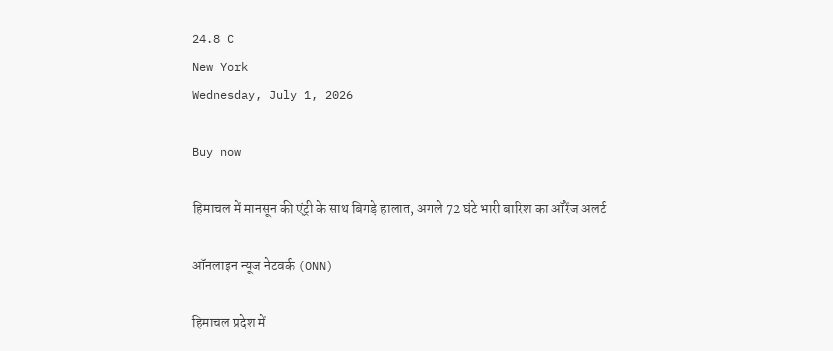24.8 C
New York
Wednesday, July 1, 2026

Buy now

हिमाचल में मानसून की एंट्री के साथ बिगड़े हालात, अगले 72 घंटे भारी बारिश का ऑरेंज अलर्ट

ऑनलाइन न्यूज नेटवर्क (ONN)

हिमाचल प्रदेश में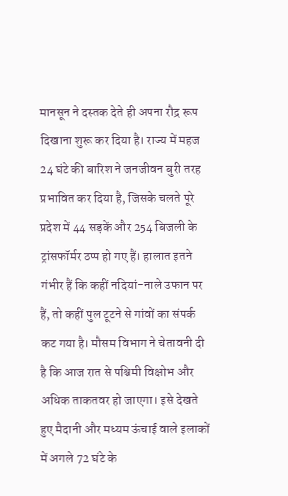मानसून ने दस्तक देते ही अपना रौद्र रूप दिखाना शुरू कर दिया है। राज्य में महज 24 घंटे की बारिश ने जनजीवन बुरी तरह प्रभावित कर दिया है, जिसके चलते पूरे प्रदेश में 44 सड़कें और 254 बिजली के ट्रांसफॉर्मर ठप्प हो गए हैं। हालात इतने गंभीर हैं कि कहीं नदियां-नाले उफान पर हैं, तो कहीं पुल टूटने से गांवों का संपर्क कट गया है। मौसम विभाग ने चेतावनी दी है कि आज रात से पश्चिमी विक्षोभ और अधिक ताकतवर हो जाएगा। इसे देखते हुए मैदानी और मध्यम ऊंचाई वाले इलाकों में अगले 72 घंटे के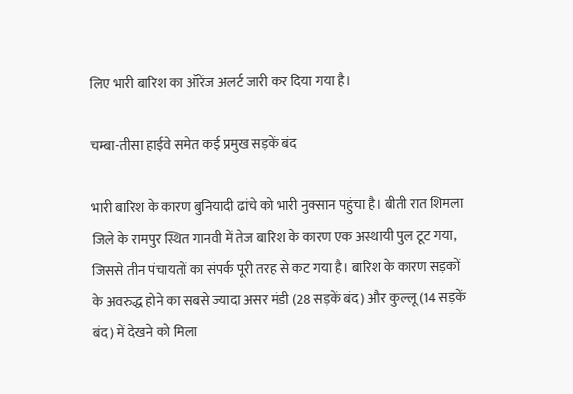लिए भारी बारिश का ऑरेंज अलर्ट जारी कर दिया गया है।

चम्बा-तीसा हाईवे समेत कई प्रमुख सड़कें बंद

भारी बारिश के कारण बुनियादी ढांचे को भारी नुक्सान पहुंचा है। बीती रात शिमला जिले के रामपुर स्थित गानवी में तेज बारिश के कारण एक अस्थायी पुल टूट गया, जिससे तीन पंचायतों का संपर्क पूरी तरह से कट गया है। बारिश के कारण सड़कों के अवरुद्ध होने का सबसे ज्यादा असर मंडी (28 सड़कें बंद) और कुल्लू (14 सड़कें बंद) में देखने को मिला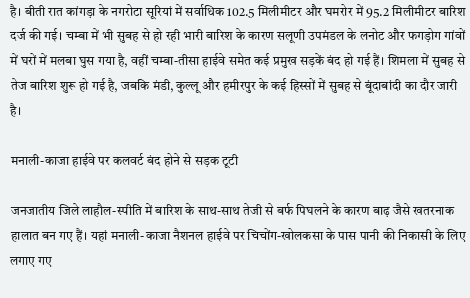है। बीती रात कांगड़ा के नगरोटा सूरियां में सर्वाधिक 102.5 मिलीमीटर और घमरोर में 95.2 मिलीमीटर बारिश दर्ज की गई। चम्बा में भी सुबह से हो रही भारी बारिश के कारण सलूणी उपमंडल के लनोट और फगड़ोग गांवों में घरों में मलबा घुस गया है, वहीं चम्बा-तीसा हाईवे समेत कई प्रमुख सड़कें बंद हो गई हैं। शिमला में सुबह से तेज बारिश शुरू हो गई है, जबकि मंडी, कुल्लू और हमीरपुर के कई हिस्सों में सुबह से बूंदाबांदी का दौर जारी है।

मनाली-काजा हाईवे पर कलवर्ट बंद होने से सड़क टूटी

जनजातीय जिले लाहौल-स्पीति में बारिश के साथ-साथ तेजी से बर्फ पिघलने के कारण बाढ़ जैसे खतरनाक हालात बन गए हैं। यहां मनाली-काजा नैशनल हाईवे पर चिचोंग-खोलकसा के पास पानी की निकासी के लिए लगाए गए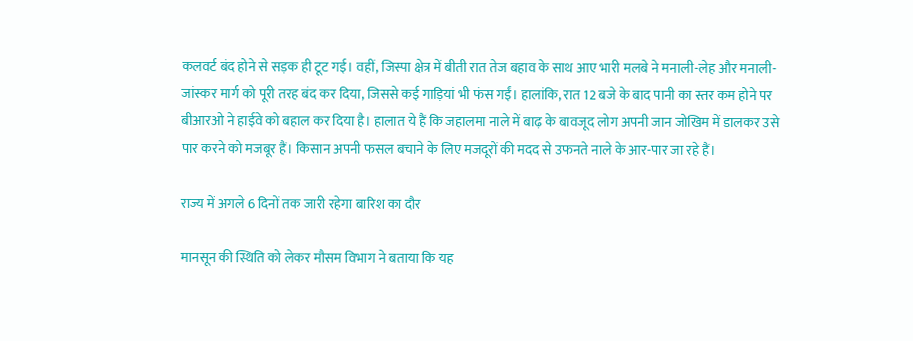कलवर्ट बंद होने से सड़क ही टूट गई। वहीं, जिस्पा क्षेत्र में बीती रात तेज बहाव के साथ आए भारी मलबे ने मनाली-लेह और मनाली-जांस्कर मार्ग को पूरी तरह बंद कर दिया, जिससे कई गाड़ियां भी फंस गईं। हालांकि, रात 12 बजे के बाद पानी का स्तर कम होने पर बीआरओ ने हाईवे को बहाल कर दिया है। हालात ये हैं कि जहालमा नाले में बाढ़ के बावजूद लोग अपनी जान जोखिम में डालकर उसे पार करने को मजबूर हैं। किसान अपनी फसल बचाने के लिए मजदूरों की मदद से उफनते नाले के आर-पार जा रहे हैं।

राज्य में अगले 6 दिनों तक जारी रहेगा बारिश का दौर

मानसून की स्थिति को लेकर मौसम विभाग ने बताया कि यह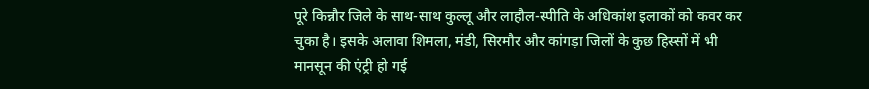पूरे किन्नौर जिले के साथ-साथ कुल्लू और लाहौल-स्पीति के अधिकांश इलाकों को कवर कर चुका है। इसके अलावा शिमला, मंडी, सिरमौर और कांगड़ा जिलों के कुछ हिस्सों में भी मानसून की एंट्री हो गई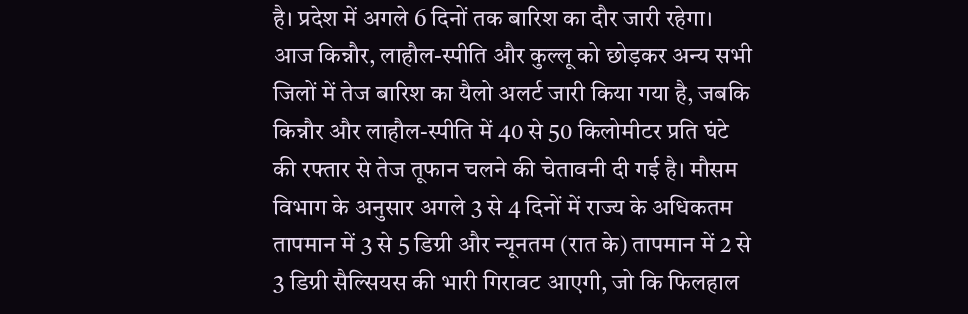है। प्रदेश में अगले 6 दिनों तक बारिश का दौर जारी रहेगा। आज किन्नौर, लाहौल-स्पीति और कुल्लू को छोड़कर अन्य सभी जिलों में तेज बारिश का यैलो अलर्ट जारी किया गया है, जबकि किन्नौर और लाहौल-स्पीति में 40 से 50 किलोमीटर प्रति घंटे की रफ्तार से तेज तूफान चलने की चेतावनी दी गई है। मौसम विभाग के अनुसार अगले 3 से 4 दिनों में राज्य के अधिकतम तापमान में 3 से 5 डिग्री और न्यूनतम (रात के) तापमान में 2 से 3 डिग्री सैल्सियस की भारी गिरावट आएगी, जो कि फिलहाल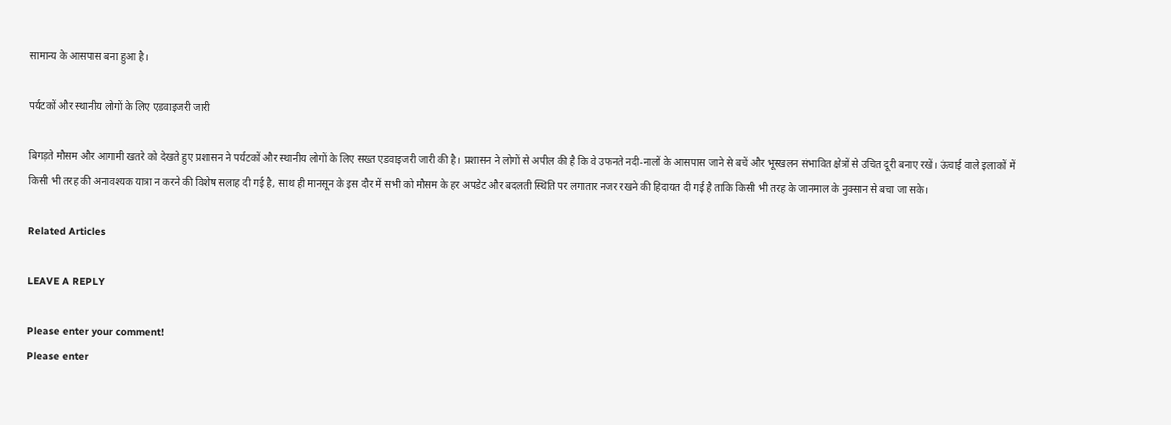सामान्य के आसपास बना हुआ है।

पर्यटकों और स्थानीय लोगों के लिए एडवाइजरी जारी

बिगड़ते मौसम और आगामी खतरे को देखते हुए प्रशासन ने पर्यटकों और स्थानीय लोगों के लिए सख्त एडवाइजरी जारी की है। प्रशासन ने लोगों से अपील की है कि वे उफनते नदी-नालों के आसपास जाने से बचें और भूस्खलन संभावित क्षेत्रों से उचित दूरी बनाए रखें। ऊंचाई वाले इलाकों में किसी भी तरह की अनावश्यक यात्रा न करने की विशेष सलाह दी गई है, साथ ही मानसून के इस दौर में सभी को मौसम के हर अपडेट और बदलती स्थिति पर लगातार नजर रखने की हिदायत दी गई है ताकि किसी भी तरह के जानमाल के नुक्सान से बचा जा सके।

Related Articles

LEAVE A REPLY

Please enter your comment!
Please enter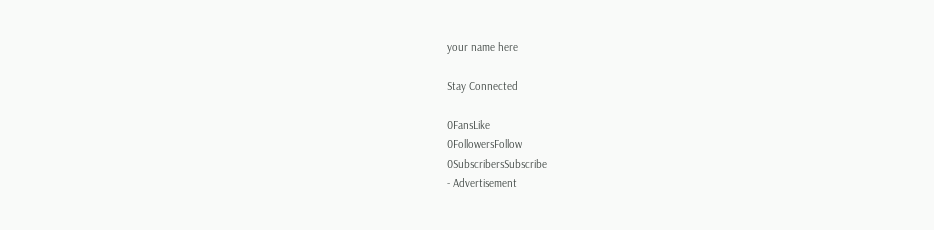your name here

Stay Connected

0FansLike
0FollowersFollow
0SubscribersSubscribe
- Advertisement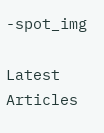-spot_img

Latest Articles